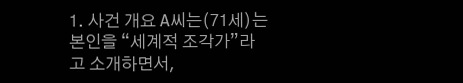1. 사건 개요 A씨는(71세)는 본인을 “세계적 조각가”라고 소개하면서,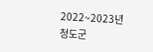2022~2023년 청도군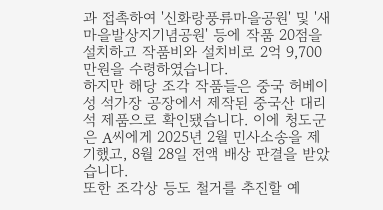과 접촉하여 '신화랑풍류마을공원' 및 '새마을발상지기념공원' 등에 작품 20점을 설치하고 작품비와 설치비로 2억 9,700만원을 수령하였습니다.
하지만 해당 조각 작품들은 중국 허베이성 석가장 공장에서 제작된 중국산 대리석 제품으로 확인됐습니다. 이에 청도군은 A씨에게 2025년 2월 민사소송을 제기했고, 8월 28일 전액 배상 판결을 받았습니다.
또한 조각상 등도 철거를 추진할 예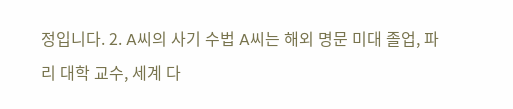정입니다. 2. A씨의 사기 수법 A씨는 해외 명문 미대 졸업, 파리 대학 교수, 세계 다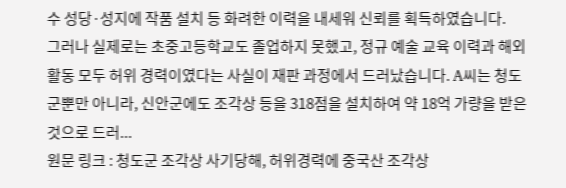수 성당·성지에 작품 설치 등 화려한 이력을 내세워 신뢰를 획득하였습니다.
그러나 실제로는 초중고등학교도 졸업하지 못했고, 정규 예술 교육 이력과 해외 활동 모두 허위 경력이였다는 사실이 재판 과정에서 드러났습니다. A씨는 청도군뿐만 아니라, 신안군에도 조각상 등을 318점을 설치하여 약 18억 가량을 받은 것으로 드러...
원문 링크 : 청도군 조각상 사기당해, 허위경력에 중국산 조각상